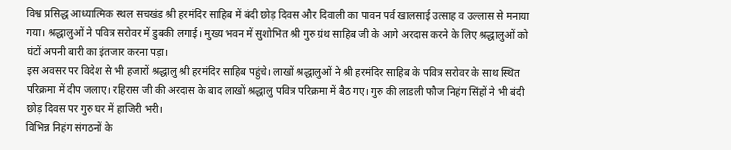विश्व प्रसिद्ध आध्यात्मिक स्थल सचखंड श्री हरमंदिर साहिब में बंदी छोड़ दिवस और दिवाली का पावन पर्व खालसाई उत्साह व उल्लास से मनाया गया। श्रद्धालुओं ने पवित्र सरोवर में डुबकी लगाई। मुख्य भवन में सुशोभित श्री गुरु ग्रंथ साहिब जी के आगे अरदास करने के लिए श्रद्धालुओं को घंटों अपनी बारी का इंतजार करना पड़ा।
इस अवसर पर विदेश से भी हजारों श्रद्धालु श्री हरमंदिर साहिब पहुंचे। लाखों श्रद्धालुओं ने श्री हरमंदिर साहिब के पवित्र सरोवर के साथ स्थित परिक्रमा में दीप जलाए। रहिरास जी की अरदास के बाद लाखों श्रद्धालु पवित्र परिक्रमा में बैठ गए। गुरु की लाडली फौज निहंग सिंहों ने भी बंदी छोड़ दिवस पर गुरु घर में हाजिरी भरी।
विभिन्न निहंग संगठनों के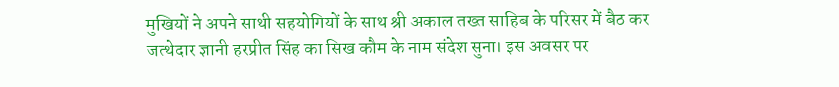मुखियों ने अपने साथी सहयोगियों के साथ श्री अकाल तख्त साहिब के परिसर में बैठ कर जत्थेदार ज्ञानी हरप्रीत सिंह का सिख कौम के नाम संदेश सुना। इस अवसर पर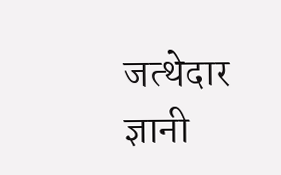जत्थेदार ज्ञानी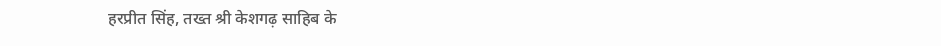हरप्रीत सिंह, तख्त श्री केशगढ़ साहिब के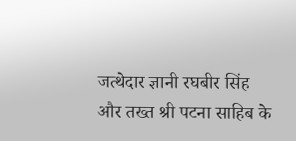जत्थेदार ज्ञानी रघबीर सिंह और तख्त श्री पटना साहिब के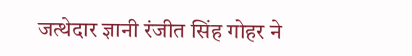जत्थेदार ज्ञानी रंजीत सिंह गोहर ने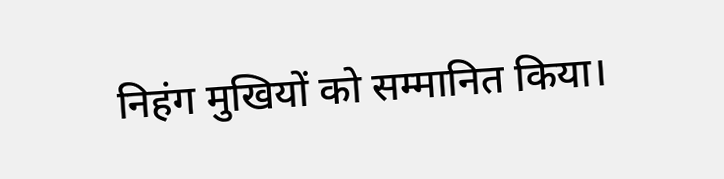निहंग मुखियों को सम्मानित किया।